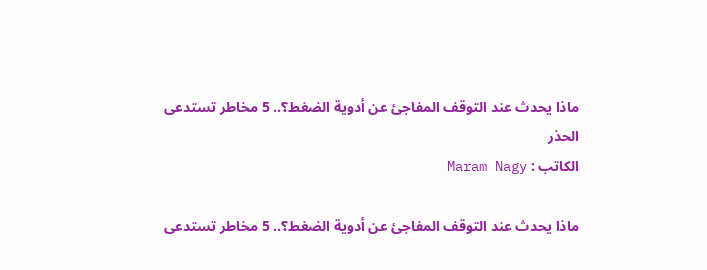ماذا يحدث عند التوقف المفاجئ عن أدوية الضغط؟.. 5 مخاطر تستدعى الحذر
الكاتب : Maram Nagy

ماذا يحدث عند التوقف المفاجئ عن أدوية الضغط؟.. 5 مخاطر تستدعى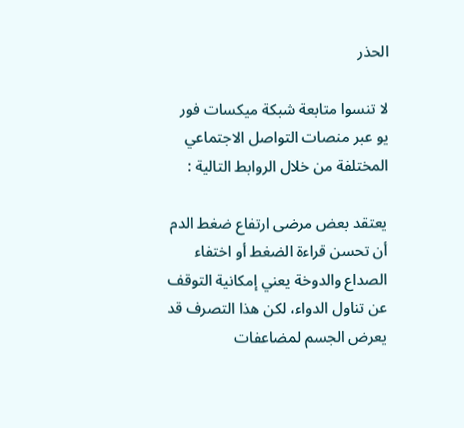الحذر

لا تنسوا متابعة شبكة ميكسات فور يو عبر منصات التواصل الاجتماعي المختلفة من خلال الروابط التالية :

يعتقد بعض مرضى ارتفاع ضغط الدم أن تحسن قراءة الضغط أو اختفاء الصداع والدوخة يعني إمكانية التوقف عن تناول الدواء، لكن هذا التصرف قد يعرض الجسم لمضاعفات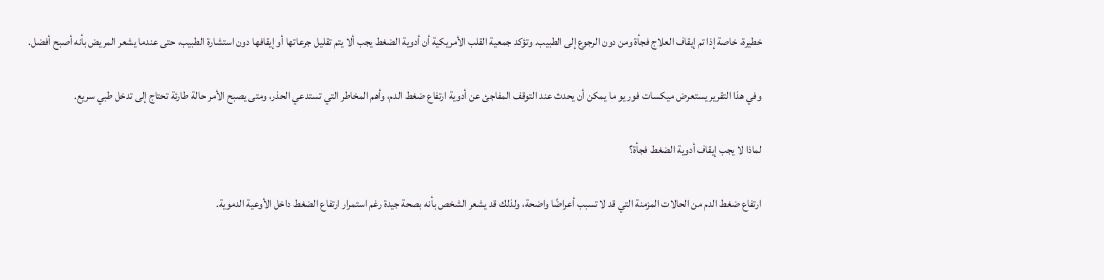خطيرة، خاصة إذا تم إيقاف العلاج فجأة ومن دون الرجوع إلى الطبيب. وتؤكد جمعية القلب الأمريكية أن أدوية الضغط يجب ألا يتم تقليل جرعاتها أو إيقافها دون استشارة الطبيب، حتى عندما يشعر المريض بأنه أصبح أفضل.

وفي هذا التقرير يستعرض ميكسات فور يو ما يمكن أن يحدث عند التوقف المفاجئ عن أدوية ارتفاع ضغط الدم، وأهم المخاطر التي تستدعي الحذر، ومتى يصبح الأمر حالة طارئة تحتاج إلى تدخل طبي سريع.

لماذا لا يجب إيقاف أدوية الضغط فجأة؟

ارتفاع ضغط الدم من الحالات المزمنة التي قد لا تسبب أعراضًا واضحة، ولذلك قد يشعر الشخص بأنه بصحة جيدة رغم استمرار ارتفاع الضغط داخل الأوعية الدموية.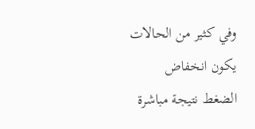وفي كثير من الحالات يكون انخفاض الضغط نتيجة مباشرة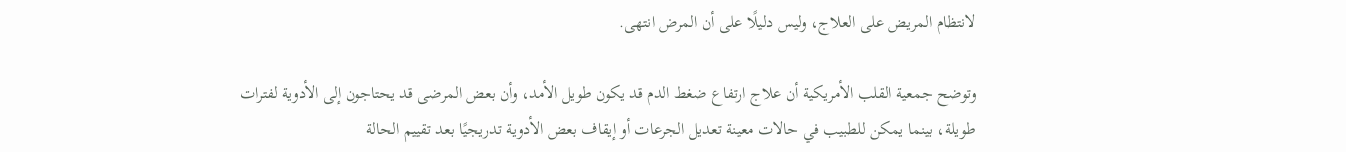لانتظام المريض على العلاج، وليس دليلًا على أن المرض انتهى.

وتوضح جمعية القلب الأمريكية أن علاج ارتفاع ضغط الدم قد يكون طويل الأمد، وأن بعض المرضى قد يحتاجون إلى الأدوية لفترات طويلة، بينما يمكن للطبيب في حالات معينة تعديل الجرعات أو إيقاف بعض الأدوية تدريجيًا بعد تقييم الحالة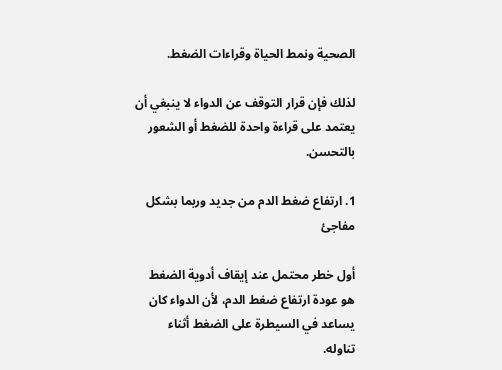الصحية ونمط الحياة وقراءات الضغط.

لذلك فإن قرار التوقف عن الدواء لا ينبغي أن يعتمد على قراءة واحدة للضغط أو الشعور بالتحسن.

1. ارتفاع ضغط الدم من جديد وربما بشكل مفاجئ

أول خطر محتمل عند إيقاف أدوية الضغط هو عودة ارتفاع ضغط الدم، لأن الدواء كان يساعد في السيطرة على الضغط أثناء تناوله.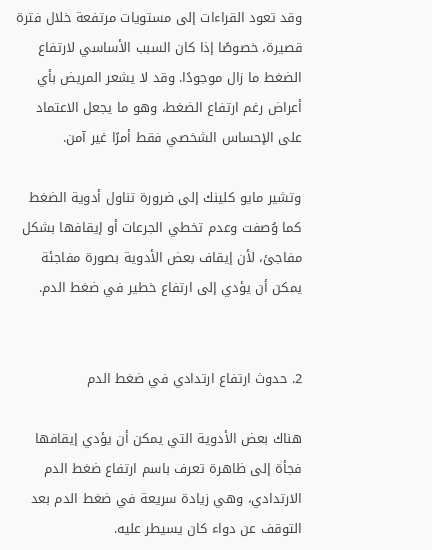وقد تعود القراءات إلى مستويات مرتفعة خلال فترة قصيرة، خصوصًا إذا كان السبب الأساسي لارتفاع الضغط ما زال موجودًا. وقد لا يشعر المريض بأي أعراض رغم ارتفاع الضغط، وهو ما يجعل الاعتماد على الإحساس الشخصي فقط أمرًا غير آمن.

وتشير مايو كلينك إلى ضرورة تناول أدوية الضغط كما وُصفت وعدم تخطي الجرعات أو إيقافها بشكل مفاجئ، لأن إيقاف بعض الأدوية بصورة مفاجئة يمكن أن يؤدي إلى ارتفاع خطير في ضغط الدم.


2. حدوث ارتفاع ارتدادي في ضغط الدم

هناك بعض الأدوية التي يمكن أن يؤدي إيقافها فجأة إلى ظاهرة تعرف باسم ارتفاع ضغط الدم الارتدادي، وهي زيادة سريعة في ضغط الدم بعد التوقف عن دواء كان يسيطر عليه.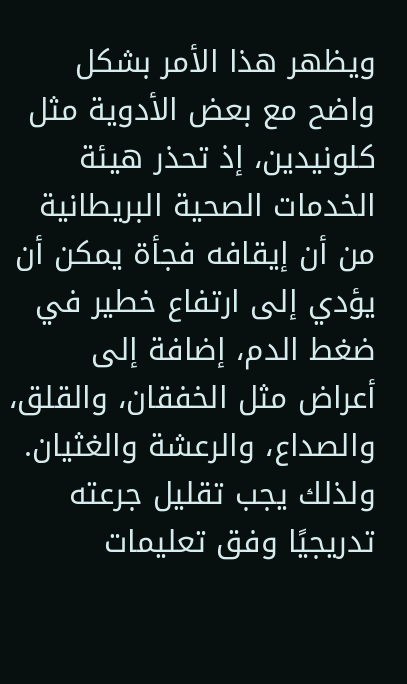ويظهر هذا الأمر بشكل واضح مع بعض الأدوية مثل كلونيدين، إذ تحذر هيئة الخدمات الصحية البريطانية من أن إيقافه فجأة يمكن أن يؤدي إلى ارتفاع خطير في ضغط الدم، إضافة إلى أعراض مثل الخفقان، والقلق، والصداع، والرعشة والغثيان. ولذلك يجب تقليل جرعته تدريجيًا وفق تعليمات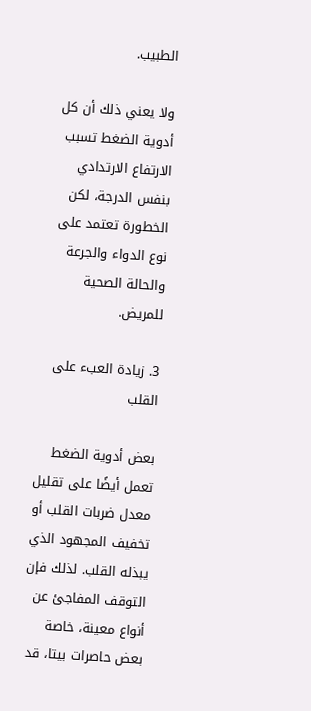الطبيب.

ولا يعني ذلك أن كل أدوية الضغط تسبب الارتفاع الارتدادي بنفس الدرجة، لكن الخطورة تعتمد على نوع الدواء والجرعة والحالة الصحية للمريض.

3. زيادة العبء على القلب

بعض أدوية الضغط تعمل أيضًا على تقليل معدل ضربات القلب أو تخفيف المجهود الذي يبذله القلب. لذلك فإن التوقف المفاجئ عن أنواع معينة، خاصة بعض حاصرات بيتا، قد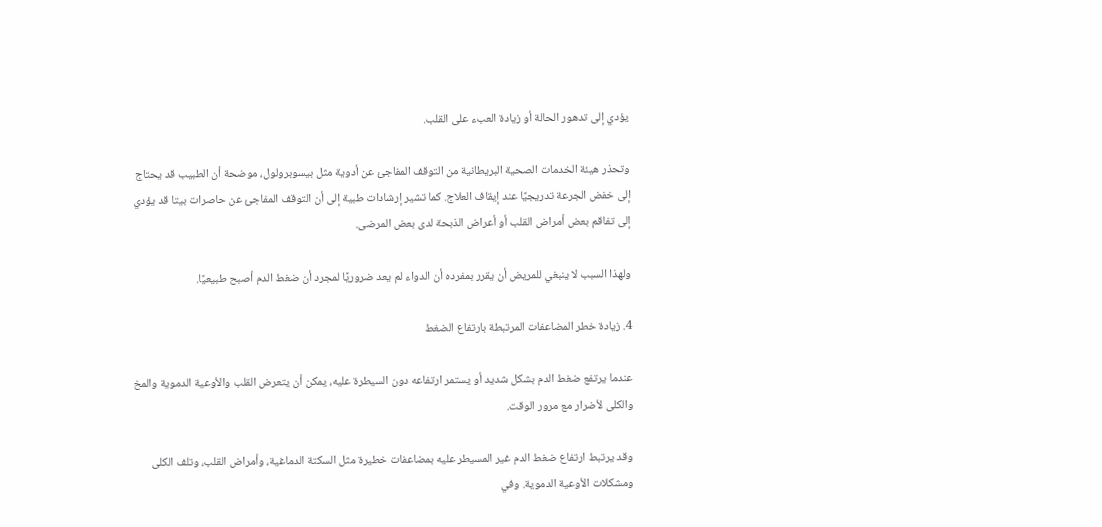يؤدي إلى تدهور الحالة أو زيادة العبء على القلب.

وتحذر هيئة الخدمات الصحية البريطانية من التوقف المفاجئ عن أدوية مثل بيسوبرولول، موضحة أن الطبيب قد يحتاج إلى خفض الجرعة تدريجيًا عند إيقاف العلاج. كما تشير إرشادات طبية إلى أن التوقف المفاجئ عن حاصرات بيتا قد يؤدي إلى تفاقم بعض أمراض القلب أو أعراض الذبحة لدى بعض المرضى.

ولهذا السبب لا ينبغي للمريض أن يقرر بمفرده أن الدواء لم يعد ضروريًا لمجرد أن ضغط الدم أصبح طبيعيًا.

4. زيادة خطر المضاعفات المرتبطة بارتفاع الضغط

عندما يرتفع ضغط الدم بشكل شديد أو يستمر ارتفاعه دون السيطرة عليه، يمكن أن يتعرض القلب والأوعية الدموية والمخ والكلى لأضرار مع مرور الوقت.

وقد يرتبط ارتفاع ضغط الدم غير المسيطر عليه بمضاعفات خطيرة مثل السكتة الدماغية، وأمراض القلب، وتلف الكلى ومشكلات الأوعية الدموية. وفي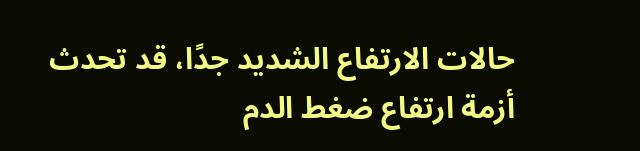حالات الارتفاع الشديد جدًا، قد تحدث أزمة ارتفاع ضغط الدم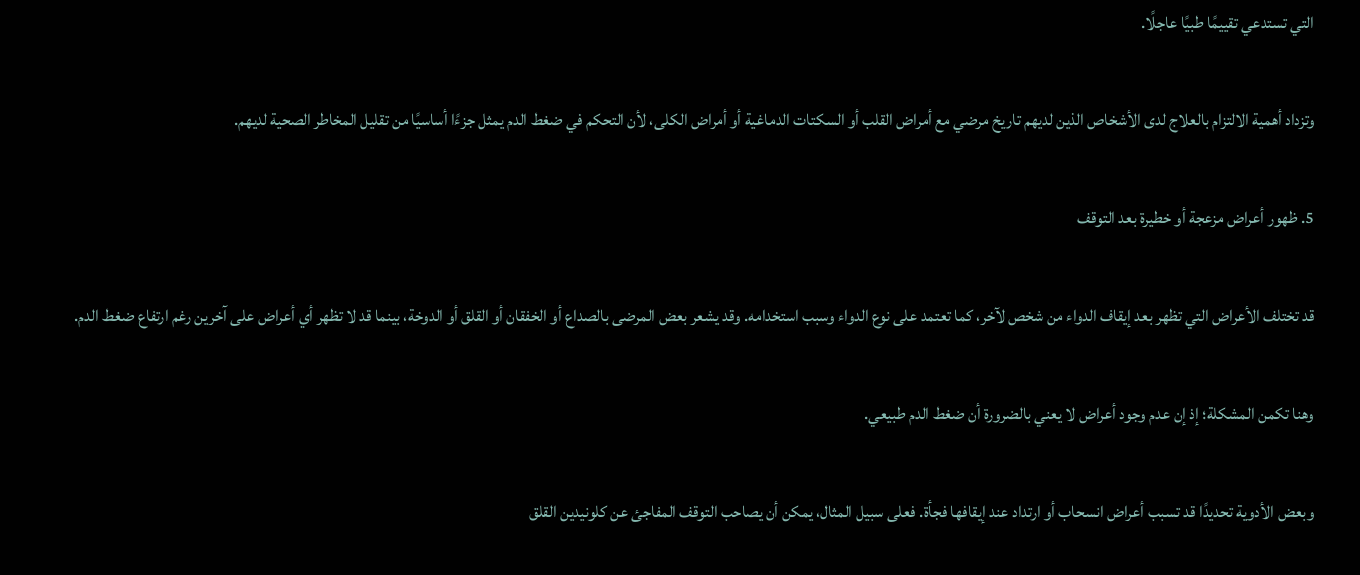التي تستدعي تقييمًا طبيًا عاجلًا.

وتزداد أهمية الالتزام بالعلاج لدى الأشخاص الذين لديهم تاريخ مرضي مع أمراض القلب أو السكتات الدماغية أو أمراض الكلى، لأن التحكم في ضغط الدم يمثل جزءًا أساسيًا من تقليل المخاطر الصحية لديهم.

5. ظهور أعراض مزعجة أو خطيرة بعد التوقف

قد تختلف الأعراض التي تظهر بعد إيقاف الدواء من شخص لآخر، كما تعتمد على نوع الدواء وسبب استخدامه. وقد يشعر بعض المرضى بالصداع أو الخفقان أو القلق أو الدوخة، بينما قد لا تظهر أي أعراض على آخرين رغم ارتفاع ضغط الدم.

وهنا تكمن المشكلة؛ إذ إن عدم وجود أعراض لا يعني بالضرورة أن ضغط الدم طبيعي.

وبعض الأدوية تحديدًا قد تسبب أعراض انسحاب أو ارتداد عند إيقافها فجأة. فعلى سبيل المثال، يمكن أن يصاحب التوقف المفاجئ عن كلونيدين القلق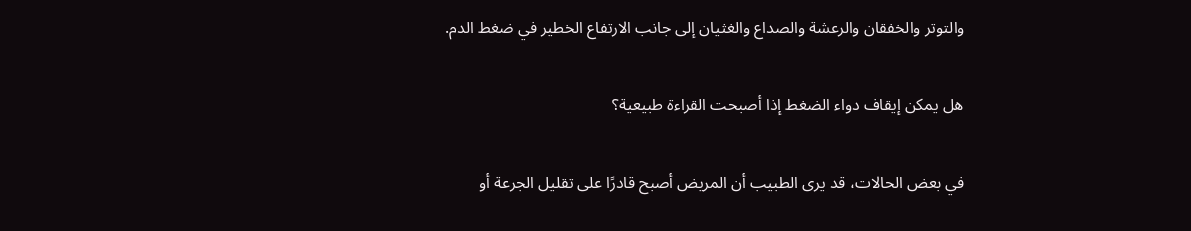والتوتر والخفقان والرعشة والصداع والغثيان إلى جانب الارتفاع الخطير في ضغط الدم.

هل يمكن إيقاف دواء الضغط إذا أصبحت القراءة طبيعية؟

في بعض الحالات، قد يرى الطبيب أن المريض أصبح قادرًا على تقليل الجرعة أو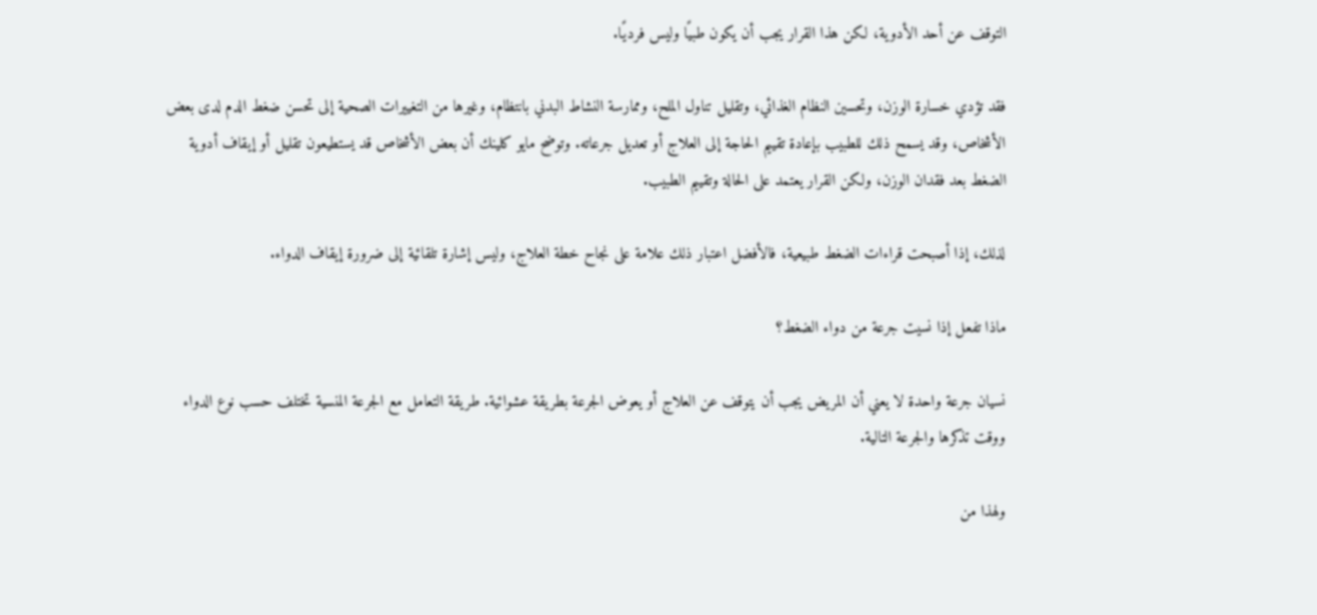التوقف عن أحد الأدوية، لكن هذا القرار يجب أن يكون طبيًا وليس فرديًا.

فقد تؤدي خسارة الوزن، وتحسين النظام الغذائي، وتقليل تناول الملح، وممارسة النشاط البدني بانتظام، وغيرها من التغييرات الصحية إلى تحسن ضغط الدم لدى بعض الأشخاص، وقد يسمح ذلك للطبيب بإعادة تقييم الحاجة إلى العلاج أو تعديل جرعاته. وتوضح مايو كلينك أن بعض الأشخاص قد يستطيعون تقليل أو إيقاف أدوية الضغط بعد فقدان الوزن، ولكن القرار يعتمد على الحالة وتقييم الطبيب.

لذلك، إذا أصبحت قراءات الضغط طبيعية، فالأفضل اعتبار ذلك علامة على نجاح خطة العلاج، وليس إشارة تلقائية إلى ضرورة إيقاف الدواء.

ماذا تفعل إذا نسيت جرعة من دواء الضغط؟

نسيان جرعة واحدة لا يعني أن المريض يجب أن يتوقف عن العلاج أو يعوض الجرعة بطريقة عشوائية. طريقة التعامل مع الجرعة المنسية تختلف حسب نوع الدواء ووقت تذكرها والجرعة التالية.

ولهذا من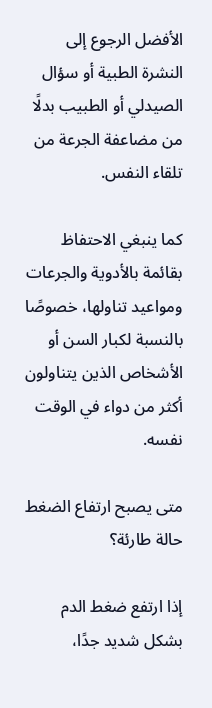الأفضل الرجوع إلى النشرة الطبية أو سؤال الصيدلي أو الطبيب بدلًا من مضاعفة الجرعة من تلقاء النفس.

كما ينبغي الاحتفاظ بقائمة بالأدوية والجرعات ومواعيد تناولها، خصوصًا بالنسبة لكبار السن أو الأشخاص الذين يتناولون أكثر من دواء في الوقت نفسه.

متى يصبح ارتفاع الضغط حالة طارئة؟

إذا ارتفع ضغط الدم بشكل شديد جدًا،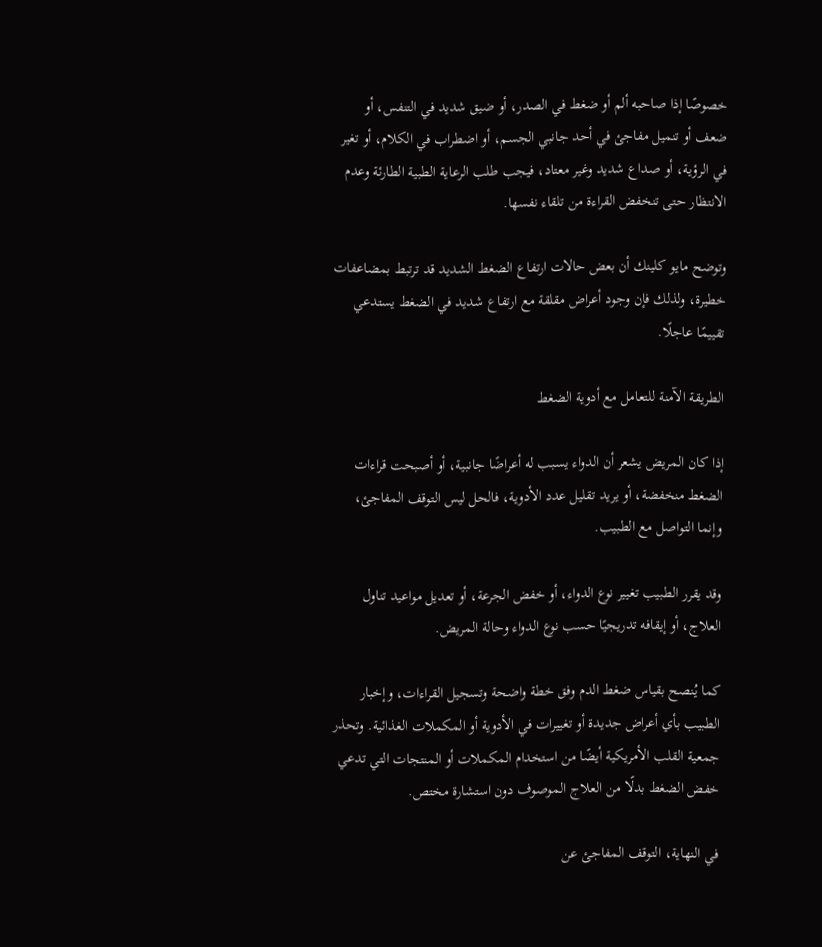خصوصًا إذا صاحبه ألم أو ضغط في الصدر، أو ضيق شديد في التنفس، أو ضعف أو تنميل مفاجئ في أحد جانبي الجسم، أو اضطراب في الكلام، أو تغير في الرؤية، أو صداع شديد وغير معتاد، فيجب طلب الرعاية الطبية الطارئة وعدم الانتظار حتى تنخفض القراءة من تلقاء نفسها.

وتوضح مايو كلينك أن بعض حالات ارتفاع الضغط الشديد قد ترتبط بمضاعفات خطيرة، ولذلك فإن وجود أعراض مقلقة مع ارتفاع شديد في الضغط يستدعي تقييمًا عاجلًا.

الطريقة الآمنة للتعامل مع أدوية الضغط

إذا كان المريض يشعر أن الدواء يسبب له أعراضًا جانبية، أو أصبحت قراءات الضغط منخفضة، أو يريد تقليل عدد الأدوية، فالحل ليس التوقف المفاجئ، وإنما التواصل مع الطبيب.

وقد يقرر الطبيب تغيير نوع الدواء، أو خفض الجرعة، أو تعديل مواعيد تناول العلاج، أو إيقافه تدريجيًا حسب نوع الدواء وحالة المريض.

كما يُنصح بقياس ضغط الدم وفق خطة واضحة وتسجيل القراءات، وإخبار الطبيب بأي أعراض جديدة أو تغييرات في الأدوية أو المكملات الغذائية. وتحذر جمعية القلب الأمريكية أيضًا من استخدام المكملات أو المنتجات التي تدعي خفض الضغط بدلًا من العلاج الموصوف دون استشارة مختص.

في النهاية، التوقف المفاجئ عن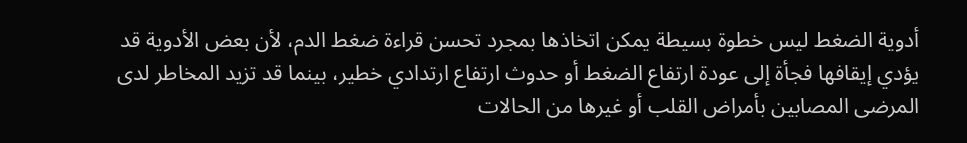أدوية الضغط ليس خطوة بسيطة يمكن اتخاذها بمجرد تحسن قراءة ضغط الدم، لأن بعض الأدوية قد يؤدي إيقافها فجأة إلى عودة ارتفاع الضغط أو حدوث ارتفاع ارتدادي خطير، بينما قد تزيد المخاطر لدى المرضى المصابين بأمراض القلب أو غيرها من الحالات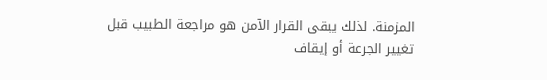المزمنة. لذلك يبقى القرار الآمن هو مراجعة الطبيب قبل تغيير الجرعة أو إيقاف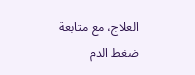العلاج، مع متابعة ضغط الدم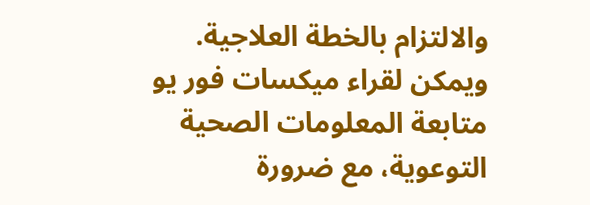والالتزام بالخطة العلاجية. ويمكن لقراء ميكسات فور يو متابعة المعلومات الصحية التوعوية، مع ضرورة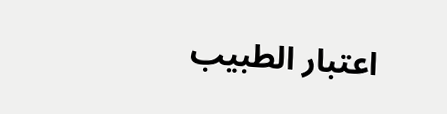اعتبار الطبيب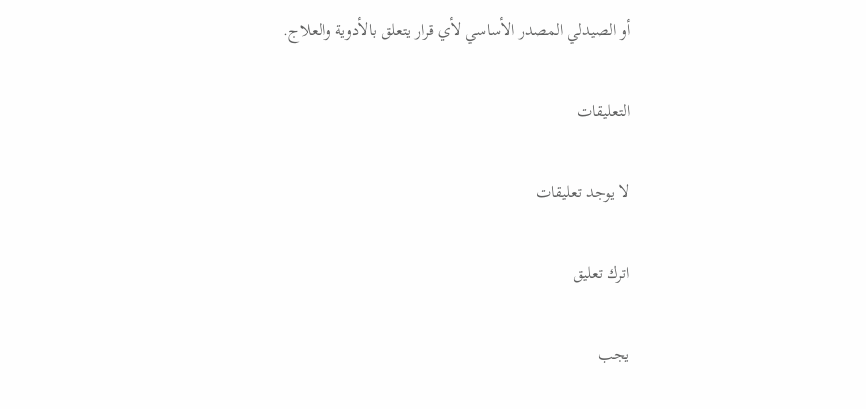أو الصيدلي المصدر الأساسي لأي قرار يتعلق بالأدوية والعلاج.

التعليقات

لا يوجد تعليقات

اترك تعليق

يجب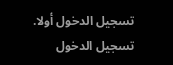تسجيل الدخول أولا. تسجيل الدخول